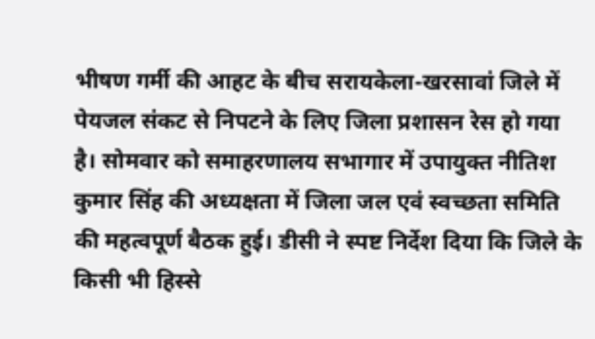भीषण गर्मी की आहट के बीच सरायकेला-खरसावां जिले में पेयजल संकट से निपटने के लिए जिला प्रशासन रेस हो गया है। सोमवार को समाहरणालय सभागार में उपायुक्त नीतिश कुमार सिंह की अध्यक्षता में जिला जल एवं स्वच्छता समिति की महत्वपूर्ण बैठक हुई। डीसी ने स्पष्ट निर्देश दिया कि जिले के किसी भी हिस्से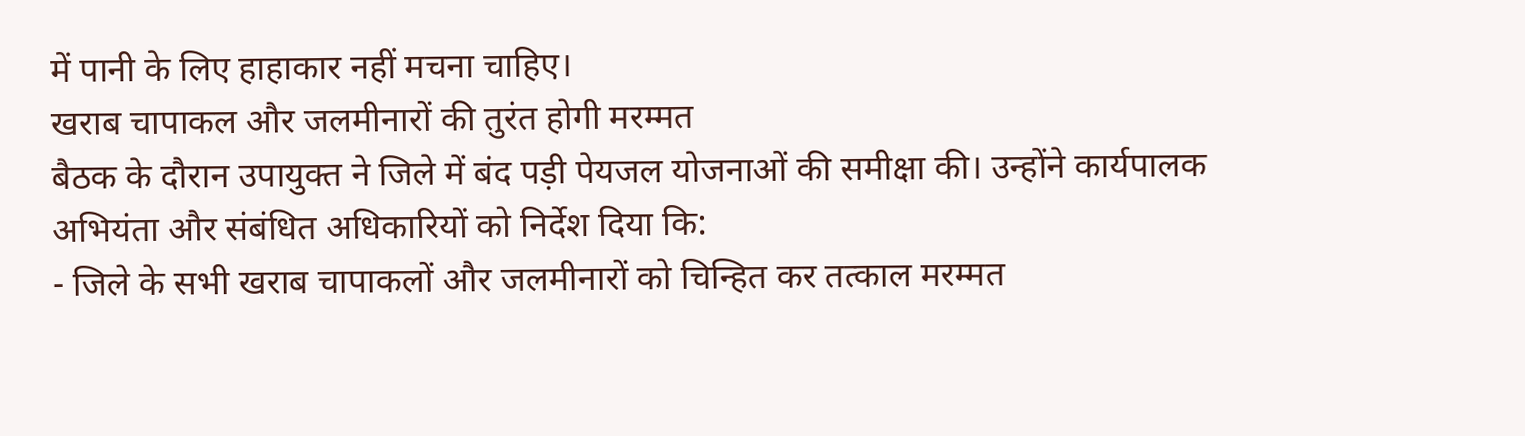में पानी के लिए हाहाकार नहीं मचना चाहिए।
खराब चापाकल और जलमीनारों की तुरंत होगी मरम्मत
बैठक के दौरान उपायुक्त ने जिले में बंद पड़ी पेयजल योजनाओं की समीक्षा की। उन्होंने कार्यपालक अभियंता और संबंधित अधिकारियों को निर्देश दिया कि:
- जिले के सभी खराब चापाकलों और जलमीनारों को चिन्हित कर तत्काल मरम्मत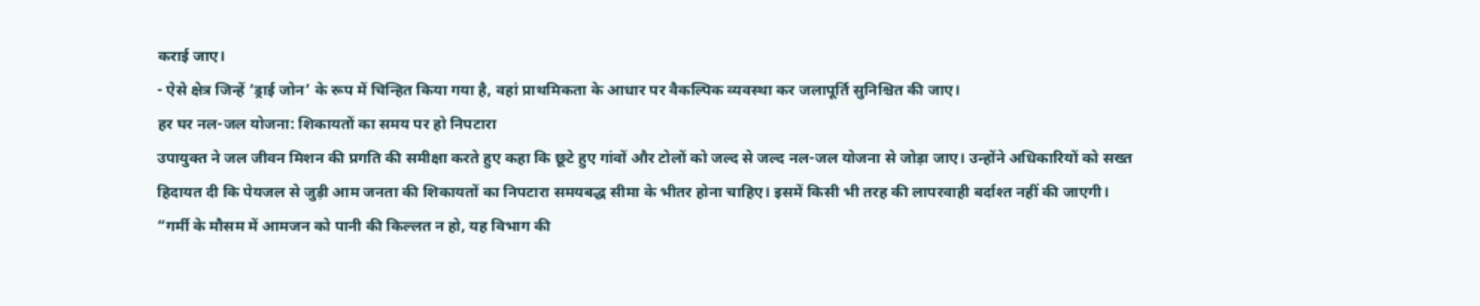कराई जाए।
- ऐसे क्षेत्र जिन्हें ‘ड्राई जोन’ के रूप में चिन्हित किया गया है, वहां प्राथमिकता के आधार पर वैकल्पिक व्यवस्था कर जलापूर्ति सुनिश्चित की जाए।
हर घर नल-जल योजना: शिकायतों का समय पर हो निपटारा
उपायुक्त ने जल जीवन मिशन की प्रगति की समीक्षा करते हुए कहा कि छूटे हुए गांवों और टोलों को जल्द से जल्द नल-जल योजना से जोड़ा जाए। उन्होंने अधिकारियों को सख्त हिदायत दी कि पेयजल से जुड़ी आम जनता की शिकायतों का निपटारा समयबद्ध सीमा के भीतर होना चाहिए। इसमें किसी भी तरह की लापरवाही बर्दाश्त नहीं की जाएगी।
“गर्मी के मौसम में आमजन को पानी की किल्लत न हो, यह विभाग की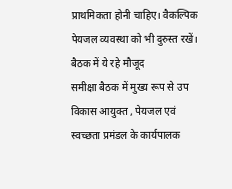प्राथमिकता होनी चाहिए। वैकल्पिक पेयजल व्यवस्था को भी दुरुस्त रखें।
बैठक में ये रहे मौजूद
समीक्षा बैठक में मुख्य रूप से उप विकास आयुक्त , पेयजल एवं स्वच्छता प्रमंडल के कार्यपालक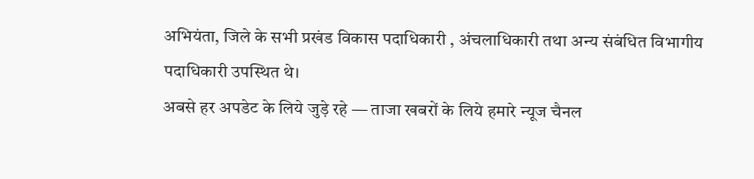अभियंता, जिले के सभी प्रखंड विकास पदाधिकारी , अंचलाधिकारी तथा अन्य संबंधित विभागीय पदाधिकारी उपस्थित थे।
अबसे हर अपडेट के लिये जुड़े रहे — ताजा खबरों के लिये हमारे न्यूज चैनल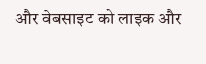और वेबसाइट को लाइक और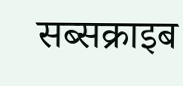सब्सक्राइब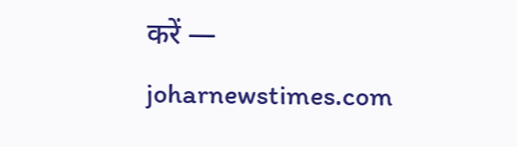करें — joharnewstimes.com